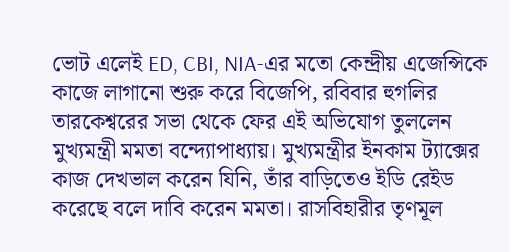ভোট এলেই ED, CBI, NIA-এর মতো কেন্দ্রীয় এজেন্সিকে কাজে লাগানো শুরু করে বিজেপি, রবিবার হুগলির তারকেশ্বরের সভা থেকে ফের এই অভিযোগ তুললেন মুখ্যমন্ত্রী মমতা বন্দ্যোপাধ্যায়। মুখ্যমন্ত্রীর ইনকাম ট্যাক্সের কাজ দেখভাল করেন যিনি, তাঁর বাড়িতেও ইডি রেইড করেছে বলে দাবি করেন মমতা। রাসবিহারীর তৃণমূল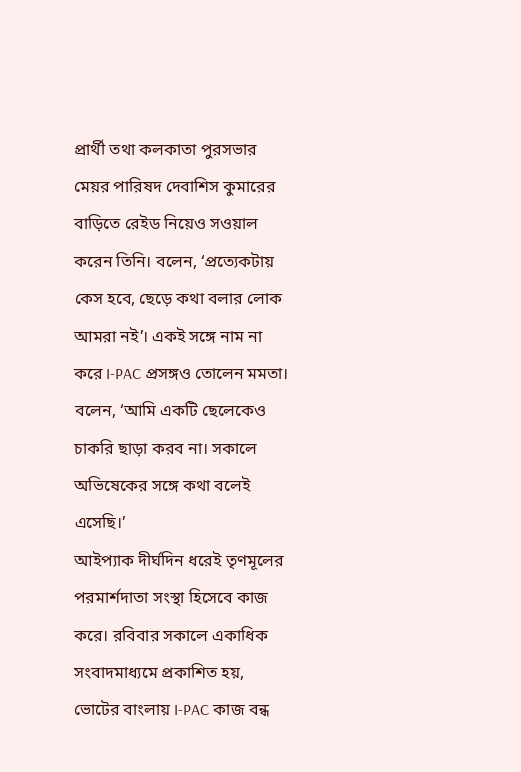প্রার্থী তথা কলকাতা পুরসভার মেয়র পারিষদ দেবাশিস কুমারের বাড়িতে রেইড নিয়েও সওয়াল করেন তিনি। বলেন, ‘প্রত্যেকটায় কেস হবে, ছেড়ে কথা বলার লোক আমরা নই’। একই সঙ্গে নাম না করে I-PAC প্রসঙ্গও তোলেন মমতা। বলেন, ‘আমি একটি ছেলেকেও চাকরি ছাড়া করব না। সকালে অভিষেকের সঙ্গে কথা বলেই এসেছি।’
আইপ্যাক দীর্ঘদিন ধরেই তৃণমূলের পরমার্শদাতা সংস্থা হিসেবে কাজ করে। রবিবার সকালে একাধিক সংবাদমাধ্যমে প্রকাশিত হয়, ভোটের বাংলায় I-PAC কাজ বন্ধ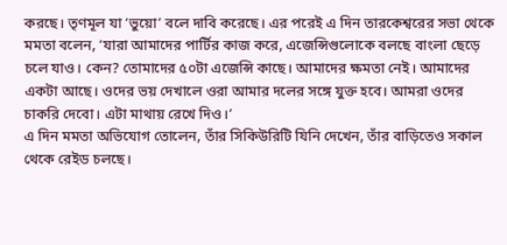করছে। তৃণমূল যা ‘ভুয়ো’ বলে দাবি করেছে। এর পরেই এ দিন তারকেশ্বরের সভা থেকে মমতা বলেন, ‘যারা আমাদের পার্টির কাজ করে, এজেন্সিগুলোকে বলছে বাংলা ছেড়ে চলে যাও। কেন? তোমাদের ৫০টা এজেন্সি কাছে। আমাদের ক্ষমতা নেই। আমাদের একটা আছে। ওদের ভয় দেখালে ওরা আমার দলের সঙ্গে যুক্ত হবে। আমরা ওদের চাকরি দেবো। এটা মাথায় রেখে দিও।’
এ দিন মমতা অভিযোগ তোলেন, তাঁর সিকিউরিটি যিনি দেখেন, তাঁর বাড়িতেও সকাল থেকে রেইড চলছে।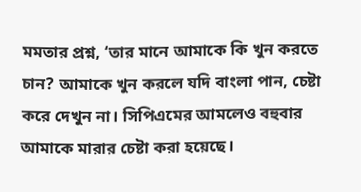মমতার প্রশ্ন, ‘তার মানে আমাকে কি খুন করতে চান? আমাকে খুন করলে যদি বাংলা পান, চেষ্টা করে দেখুন না। সিপিএমের আমলেও বহুবার আমাকে মারার চেষ্টা করা হয়েছে।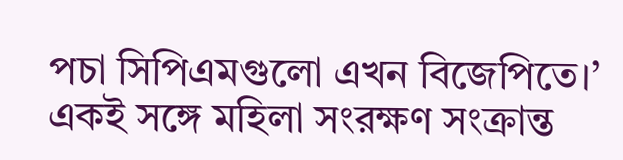পচা সিপিএমগুলো এখন বিজেপিতে।’
একই সঙ্গে মহিলা সংরক্ষণ সংক্রান্ত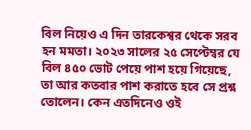বিল নিয়েও এ দিন তারকেশ্বর থেকে সরব হন মমতা। ২০২৩ সালের ২৫ সেপ্টেম্বর যে বিল ৪৫০ ভোট পেয়ে পাশ হয়ে গিয়েছে, তা আর কতবার পাশ করাতে হবে সে প্রশ্ন তোলেন। কেন এতদিনেও ওই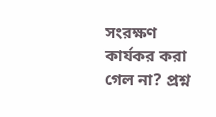সংরক্ষণ কার্যকর করা গেল না? প্রশ্ন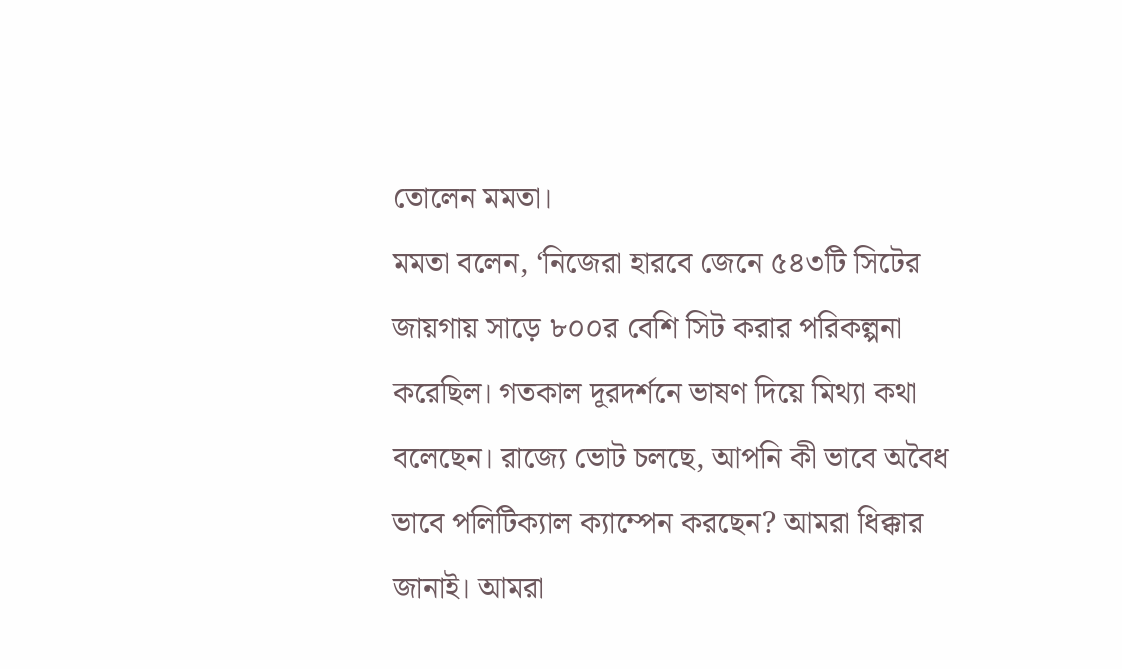তোলেন মমতা।
মমতা বলেন, ‘নিজেরা হারবে জেনে ৫৪৩টি সিটের জায়গায় সাড়ে ৮০০র বেশি সিট করার পরিকল্পনা করেছিল। গতকাল দূরদর্শনে ভাষণ দিয়ে মিথ্যা কথা বলেছেন। রাজ্যে ভোট চলছে, আপনি কী ভাবে অবৈধ ভাবে পলিটিক্যাল ক্যাম্পেন করছেন? আমরা ধিক্কার জানাই। আমরা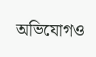অভিযোগও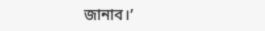জানাব।’